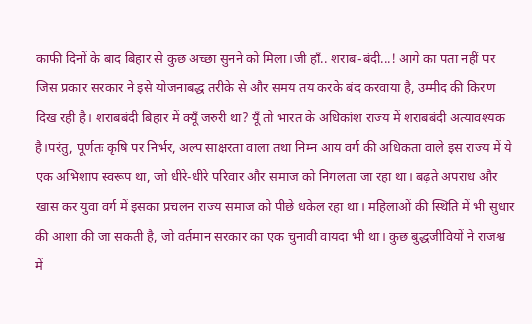काफी दिनों के बाद बिहार से कुछ अच्छा सुनने को मिला।जी हाँ.. शराब-बंदी...! आगे का पता नहीं पर जिस प्रकार सरकार ने इसे योजनाबद्ध तरीके से और समय तय करके बंद करवाया है, उम्मीद की किरण दिख रही है। शराबबंदी बिहार में क्यूँ जरुरी था? यूँ तो भारत के अधिकांश राज्य में शराबबंदी अत्यावश्यक है।परंतु, पूर्णतः कृषि पर निर्भर, अल्प साक्षरता वाला तथा निम्न आय वर्ग की अधिकता वाले इस राज्य में ये एक अभिशाप स्वरूप था, जो धीरे-धीरे परिवार और समाज को निगलता जा रहा था। बढ़ते अपराध और खास कर युवा वर्ग में इसका प्रचलन राज्य समाज को पीछे धकेल रहा था। महिलाओं की स्थिति में भी सुधार की आशा की जा सकती है, जो वर्तमान सरकार का एक चुनावी वायदा भी था। कुछ बुद्धजीवियों ने राजश्व में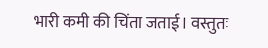भारी कमी की चिंता जताई। वस्तुतः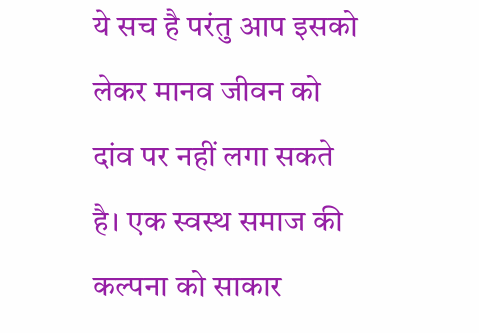ये सच है परंतु आप इसको लेकर मानव जीवन को दांव पर नहीं लगा सकते है। एक स्वस्थ समाज की कल्पना को साकार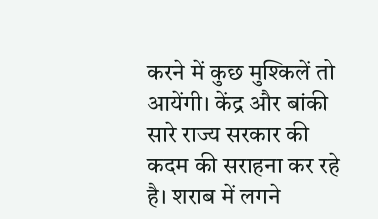करने में कुछ मुश्किलें तो आयेंगी। केंद्र और बांकी सारे राज्य सरकार की कदम की सराहना कर रहे है। शराब में लगने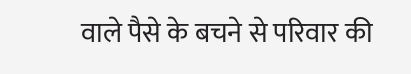वाले पैसे के बचने से परिवार की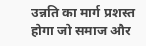उन्नति का मार्ग प्रशस्त होगा जो समाज और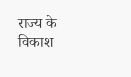राज्य के विकाश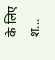के लिए श...